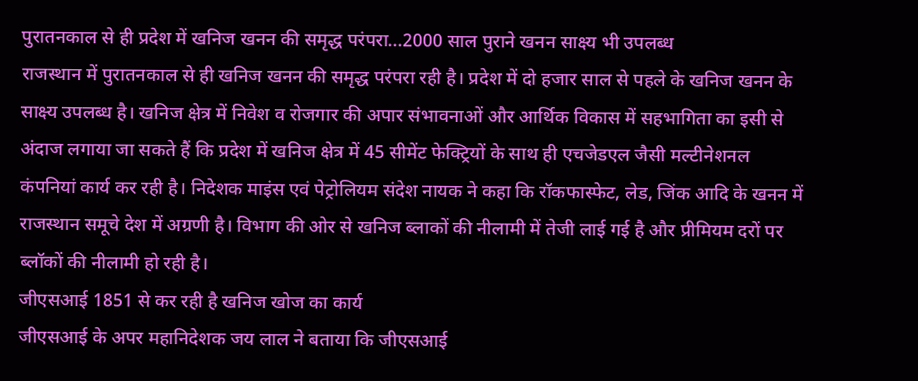पुरातनकाल से ही प्रदेश में खनिज खनन की समृद्ध परंपरा...2000 साल पुराने खनन साक्ष्य भी उपलब्ध
राजस्थान में पुरातनकाल से ही खनिज खनन की समृद्ध परंपरा रही है। प्रदेश में दो हजार साल से पहले के खनिज खनन के साक्ष्य उपलब्ध है। खनिज क्षेत्र में निवेश व रोजगार की अपार संभावनाओं और आर्थिक विकास में सहभागिता का इसी से अंदाज लगाया जा सकते हैं कि प्रदेश में खनिज क्षेत्र में 45 सीमेंट फेक्ट्रियों के साथ ही एचजेडएल जैसी मल्टीनेशनल कंपनियां कार्य कर रही है। निदेशक माइंस एवं पेट्रोलियम संदेश नायक ने कहा कि रॉकफास्फेट, लेड, जिंक आदि के खनन में राजस्थान समूचे देश में अग्रणी है। विभाग की ओर से खनिज ब्लाकों की नीलामी में तेजी लाई गई है और प्रीमियम दरों पर ब्लॉकों की नीलामी हो रही है।
जीएसआई 1851 से कर रही है खनिज खोज का कार्य
जीएसआई के अपर महानिदेशक जय लाल ने बताया कि जीएसआई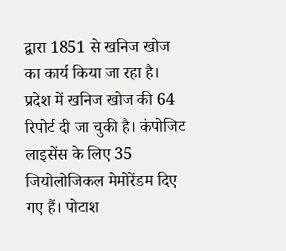द्वारा 1851 से खनिज खोज का कार्य किया जा रहा है। प्रदेश में खनिज खोज की 64 रिपोर्ट दी जा चुकी है। कंपोजिट लाइसेंस के लिए 35 जियोलोजिकल मेमोरेंडम दिए गए हैं। पोटाश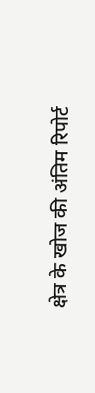क्षेत्र के खोज की अंतिम रिपोर्ट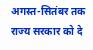अगस्त-सितंबर तक राज्य सरकार को दे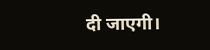दी जाएगी।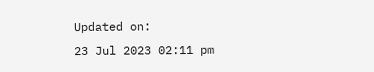Updated on:
23 Jul 2023 02:11 pm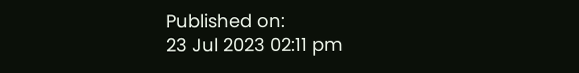Published on:
23 Jul 2023 02:11 pm